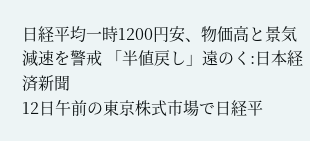日経平均一時1200円安、物価高と景気減速を警戒 「半値戻し」遠のく:日本経済新聞
12日午前の東京株式市場で日経平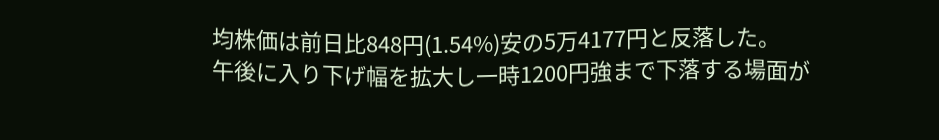均株価は前日比848円(1.54%)安の5万4177円と反落した。
午後に入り下げ幅を拡大し一時1200円強まで下落する場面が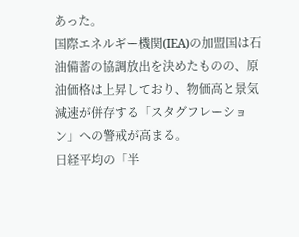あった。
国際エネルギー機関(IEA)の加盟国は石油備蓄の協調放出を決めたものの、原油価格は上昇しており、物価高と景気減速が併存する「スタグフレーション」への警戒が高まる。
日経平均の「半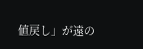値戻し」が遠の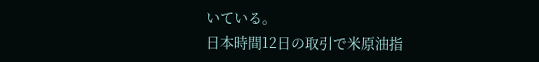いている。
日本時間12日の取引で米原油指